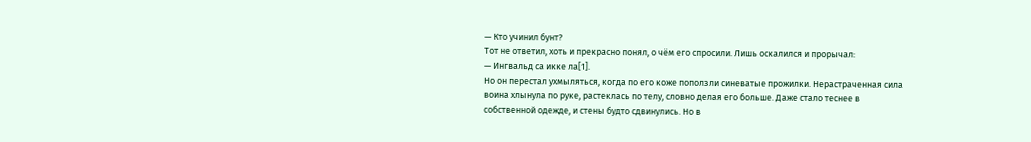— Кто учинил бунт?
Тот не ответил, хоть и прекрасно понял, о чём его спросили. Лишь оскалился и прорычал:
— Ингвальд са икке ла[1].
Но он перестал ухмыляться, когда по его коже поползли синеватые прожилки. Нерастраченная сила воина хлынула по руке, растеклась по телу, словно делая его больше. Даже стало теснее в собственной одежде, и стены будто сдвинулись. Но в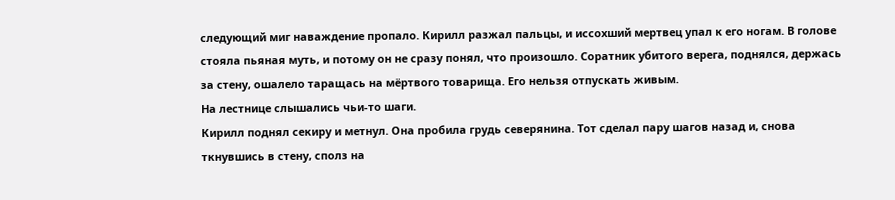следующий миг наваждение пропало. Кирилл разжал пальцы, и иссохший мертвец упал к его ногам. В голове стояла пьяная муть, и потому он не сразу понял, что произошло. Соратник убитого верега, поднялся, держась за стену, ошалело таращась на мёртвого товарища. Его нельзя отпускать живым.
На лестнице слышались чьи-то шаги.
Кирилл поднял секиру и метнул. Она пробила грудь северянина. Тот сделал пару шагов назад и, снова ткнувшись в стену, сполз на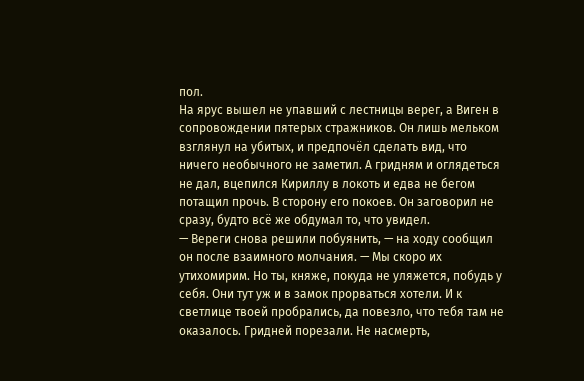пол.
На ярус вышел не упавший с лестницы верег, а Виген в сопровождении пятерых стражников. Он лишь мельком взглянул на убитых, и предпочёл сделать вид, что ничего необычного не заметил. А гридням и оглядеться не дал, вцепился Кириллу в локоть и едва не бегом потащил прочь. В сторону его покоев. Он заговорил не сразу, будто всё же обдумал то, что увидел.
— Вереги снова решили побуянить, — на ходу сообщил он после взаимного молчания. — Мы скоро их утихомирим. Но ты, княже, покуда не уляжется, побудь у себя. Они тут уж и в замок прорваться хотели. И к светлице твоей пробрались, да повезло, что тебя там не оказалось. Гридней порезали. Не насмерть,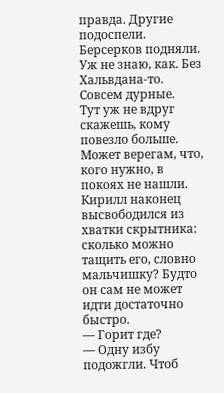правда. Другие подоспели. Берсерков подняли. Уж не знаю, как. Без Хальвдана-то. Совсем дурные.
Тут уж не вдруг скажешь, кому повезло больше. Может верегам, что, кого нужно, в покоях не нашли. Кирилл наконец высвободился из хватки скрытника: сколько можно тащить его, словно мальчишку? Будто он сам не может идти достаточно быстро.
— Горит где?
— Одну избу подожгли. Чтоб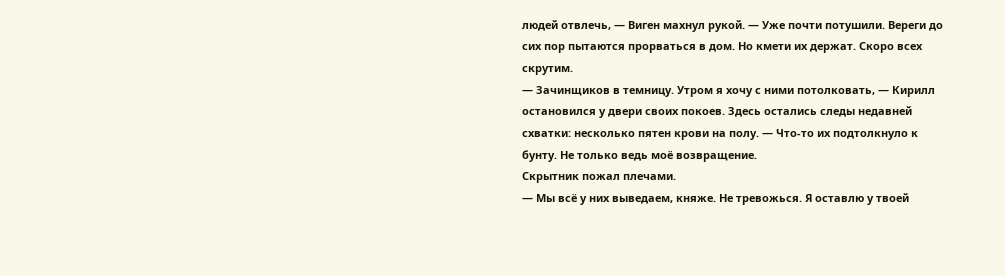людей отвлечь, — Виген махнул рукой. — Уже почти потушили. Вереги до сих пор пытаются прорваться в дом. Но кмети их держат. Скоро всех скрутим.
— Зачинщиков в темницу. Утром я хочу с ними потолковать, — Кирилл остановился у двери своих покоев. Здесь остались следы недавней схватки: несколько пятен крови на полу. — Что-то их подтолкнуло к бунту. Не только ведь моё возвращение.
Скрытник пожал плечами.
— Мы всё у них выведаем, княже. Не тревожься. Я оставлю у твоей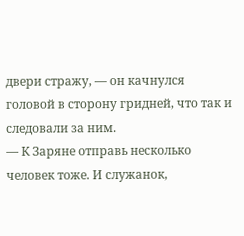двери стражу, — он качнулся головой в сторону гридней, что так и следовали за ним.
— К Заряне отправь несколько человек тоже. И служанок,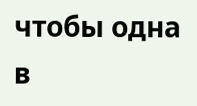чтобы одна в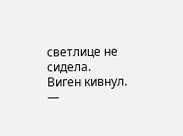светлице не сидела.
Виген кивнул.
—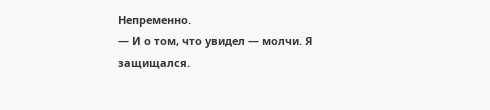Непременно.
— И о том, что увидел — молчи. Я защищался.